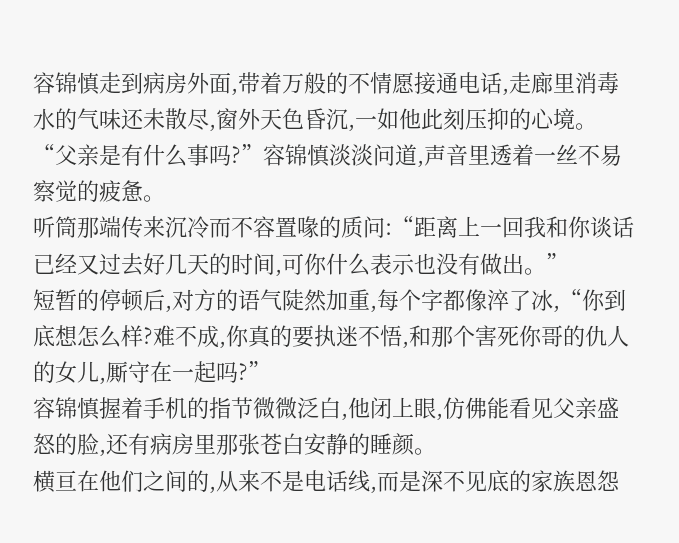容锦慎走到病房外面,带着万般的不情愿接通电话,走廊里消毒水的气味还未散尽,窗外天色昏沉,一如他此刻压抑的心境。
“父亲是有什么事吗?”容锦慎淡淡问道,声音里透着一丝不易察觉的疲惫。
听筒那端传来沉冷而不容置喙的质问:“距离上一回我和你谈话已经又过去好几天的时间,可你什么表示也没有做出。”
短暂的停顿后,对方的语气陡然加重,每个字都像淬了冰,“你到底想怎么样?难不成,你真的要执迷不悟,和那个害死你哥的仇人的女儿,厮守在一起吗?”
容锦慎握着手机的指节微微泛白,他闭上眼,仿佛能看见父亲盛怒的脸,还有病房里那张苍白安静的睡颜。
横亘在他们之间的,从来不是电话线,而是深不见底的家族恩怨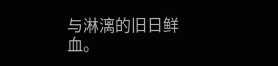与淋漓的旧日鲜血。